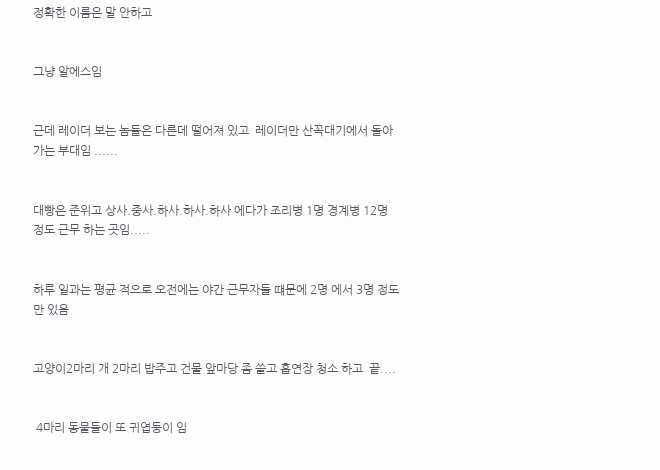정확한 이름은 말 안하고


그냥 알에스임


근데 레이더 보는 놈들은 다른데 떨어져 있고  레이더만 산꼭대기에서 돌아가는 부대임 ......


대빵은 준위고 상사.중사.하사.하사.하사 에다가 조리병 1명 경계병 12명 정도 근무 하는 곳임.....


하루 일과는 평균 적으로 오전에는 야간 근무자들 떄문에 2명 에서 3명 정도 만 있음


고양이2마리 개 2마리 밥주고 건물 앞마당 좀 쓸고 흡연장 청소 하고  끝....


 4마리 동물들이 또 귀엽둥이 임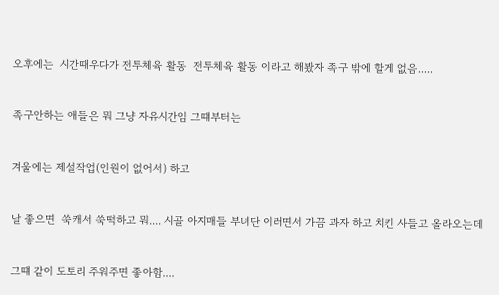오후에는  시간때우다가 전투체육 활동  전투체육 활동 이라고 해봤자 족구 밖에 할게 없음.....


족구안하는 애들은 뭐 그냥 자유시간임 그떄부터는


겨울에는 제설작업(인원이 없어서) 하고


날 좋으면  쑥캐서 쑥떡하고 뭐.... 시골 아지매들 부녀단 이러면서 가끔 과자 하고 치킨 사들고 올라오는데


그떄 같이 도토리 주워주면 좋아함....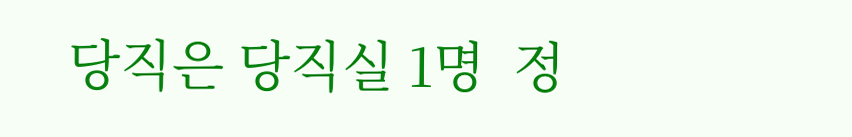당직은 당직실 1명  정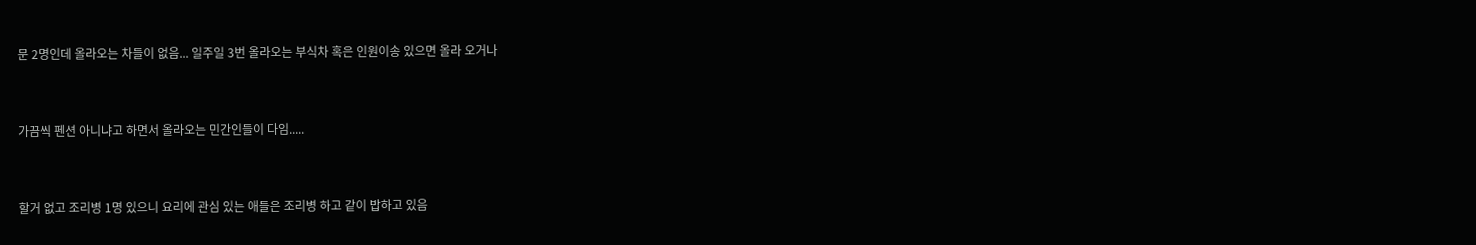문 2명인데 올라오는 차들이 없음... 일주일 3번 올라오는 부식차 혹은 인원이송 있으면 올라 오거나


가끔씩 펜션 아니냐고 하면서 올라오는 민간인들이 다임.....


할거 없고 조리병 1명 있으니 요리에 관심 있는 애들은 조리병 하고 같이 밥하고 있음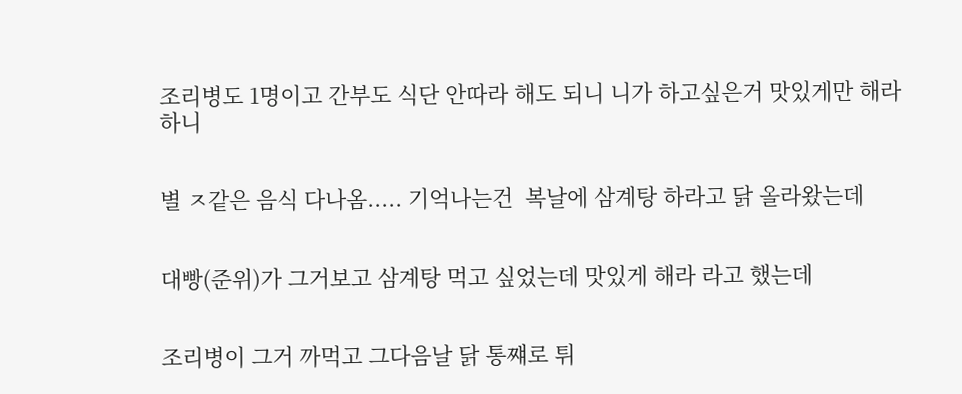조리병도 1명이고 간부도 식단 안따라 해도 되니 니가 하고싶은거 맛있게만 해라 하니


별 ㅈ같은 음식 다나옴..... 기억나는건  복날에 삼계탕 하라고 닭 올라왔는데


대빵(준위)가 그거보고 삼계탕 먹고 싶었는데 맛있게 해라 라고 했는데


조리병이 그거 까먹고 그다음날 닭 통쨰로 튀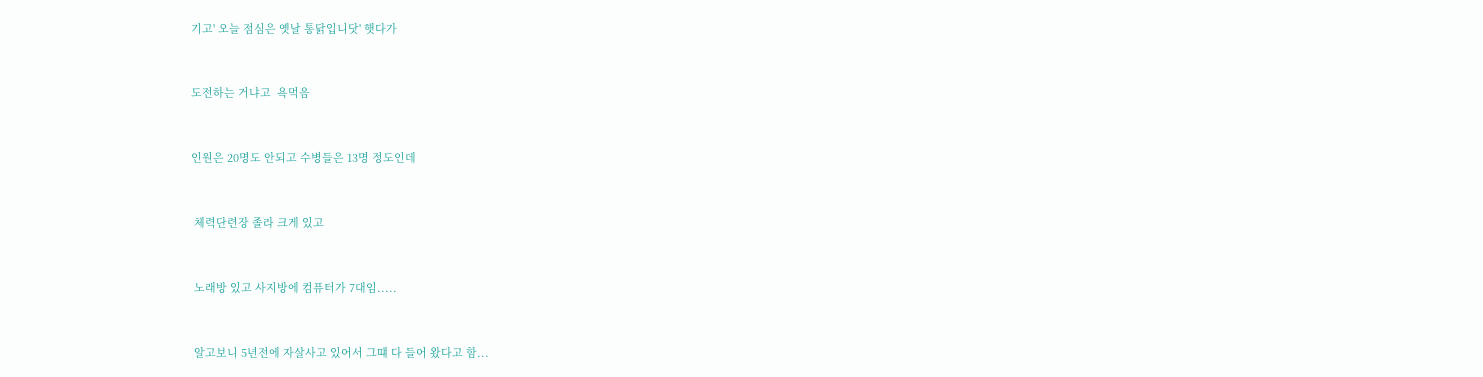기고' 오늘 점심은 옛날 통닭입니닷' 햇다가


도전하는 거냐고  욕먹음


인원은 20명도 안되고 수병들은 13명 정도인데


 체력단련장 졸라 크게 있고


 노래방 있고 사지방에 컴퓨터가 7대임.....


 알고보니 5년전에 자살사고 있어서 그떄 다 들어 왔다고 함...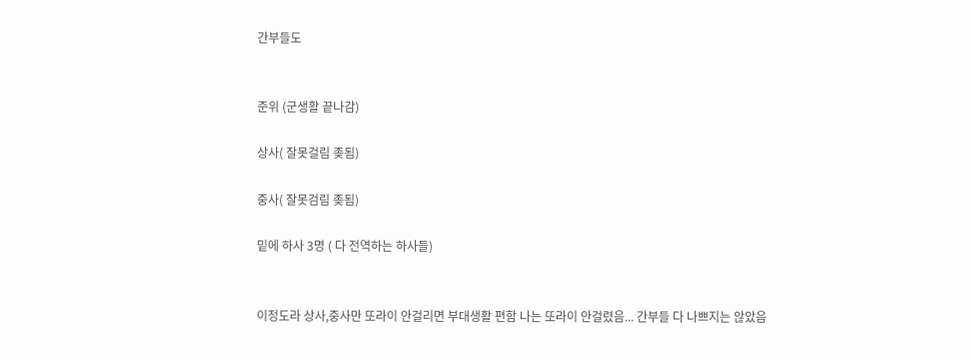간부들도


준위 (군생활 끝나감)

상사( 잘못걸림 좆됨)

중사( 잘못검림 좆됨)

밑에 하사 3명 ( 다 전역하는 하사들)


이정도라 상사,중사만 또라이 안걸리면 부대생활 편함 나는 또라이 안걸렸음... 간부들 다 나쁘지는 않았음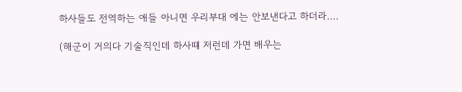하사들도 전역하는 애들 아니면 우리부대 에는 안보낸다고 하더라....

(해군이 거의다 기술직인데 하사떄 저런데 가면 배우는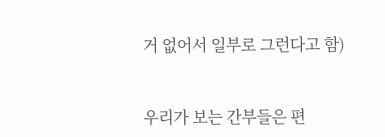거 없어서 일부로 그런다고 함)


우리가 보는 간부들은 편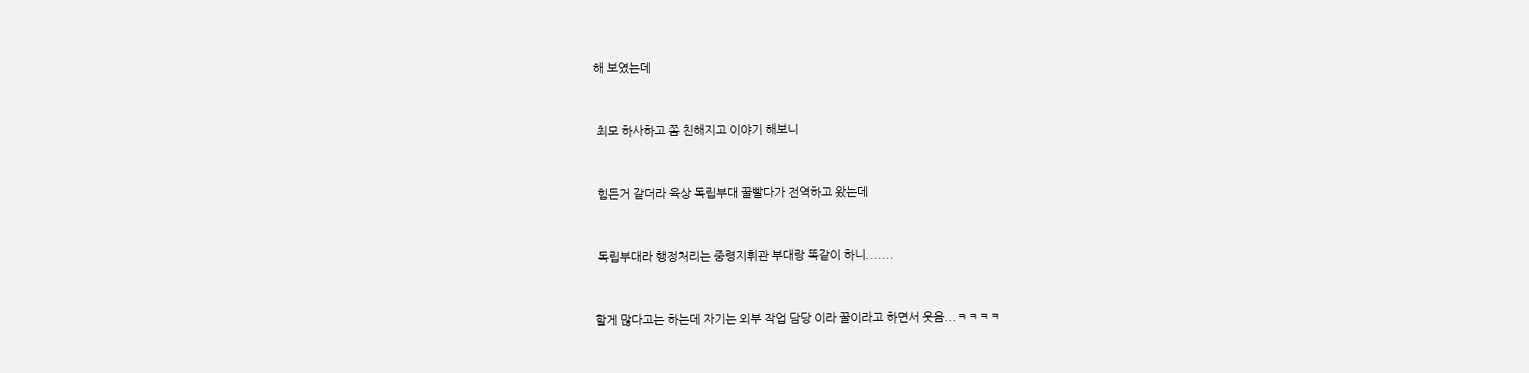해 보였는데


 최모 하사하고 쫌 친해지고 이야기 해보니


 힘든거 같더라 육상 독립부대 꿀빨다가 전역하고 왔는데


 독립부대라 행정처리는 중령지휘관 부대랑 똑같이 하니.......


할게 많다고는 하는데 자기는 외부 작업 담당 이라 꿀이라고 하면서 웃음...ㅋㅋㅋㅋ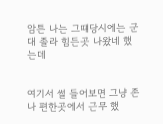암튼 나는 그떄당시에는 군대 졸라 힘든곳 나왔네 했는데


여기서 썰 들어보면 그냥 존나 편한곳에서 근무 했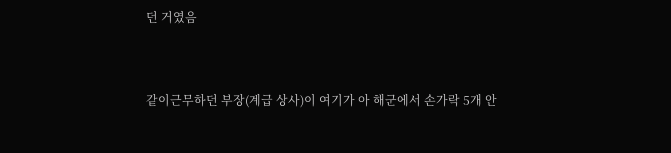던 거였음


같이근무하던 부장(계급 상사)이 여기가 아 해군에서 손가락 5개 안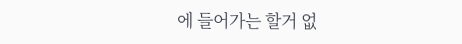에 들어가는 할거 없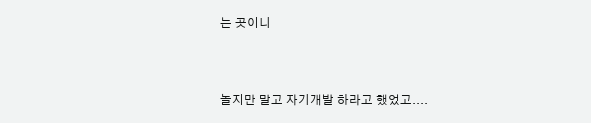는 곳이니


놀지만 말고 자기개발 하라고 했었고....